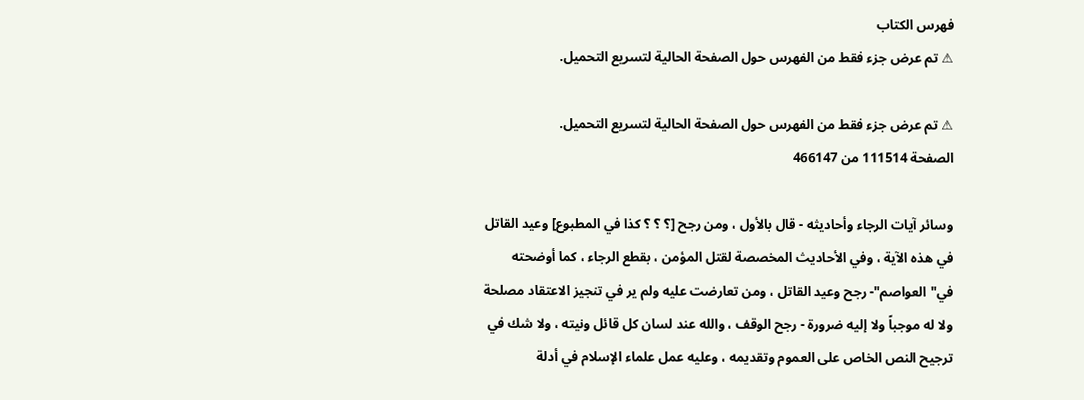فهرس الكتاب
⚠ تم عرض جزء فقط من الفهرس حول الصفحة الحالية لتسريع التحميل.

⚠ تم عرض جزء فقط من الفهرس حول الصفحة الحالية لتسريع التحميل.
الصفحة 111514 من 466147

وسائر آيات الرجاء وأحاديثه - قال بالأول ، ومن رجح [؟ ؟ ؟ كذا في المطبوع] وعيد القاتل في هذه الآية ، وفي الأحاديث المخصصة لقتل المؤمن ، بقطع الرجاء ، كما أوضحته في"العواصم"- رجح وعيد القاتل ، ومن تعارضت عليه ولم ير في تنجيز الاعتقاد مصلحة ولا له موجباً ولا إليه ضرورة - رجح الوقف ، والله عند لسان كل قائل ونيته ، ولا شك في ترجيح النص الخاص على العموم وتقديمه ، وعليه عمل علماء الإسلام في أدلة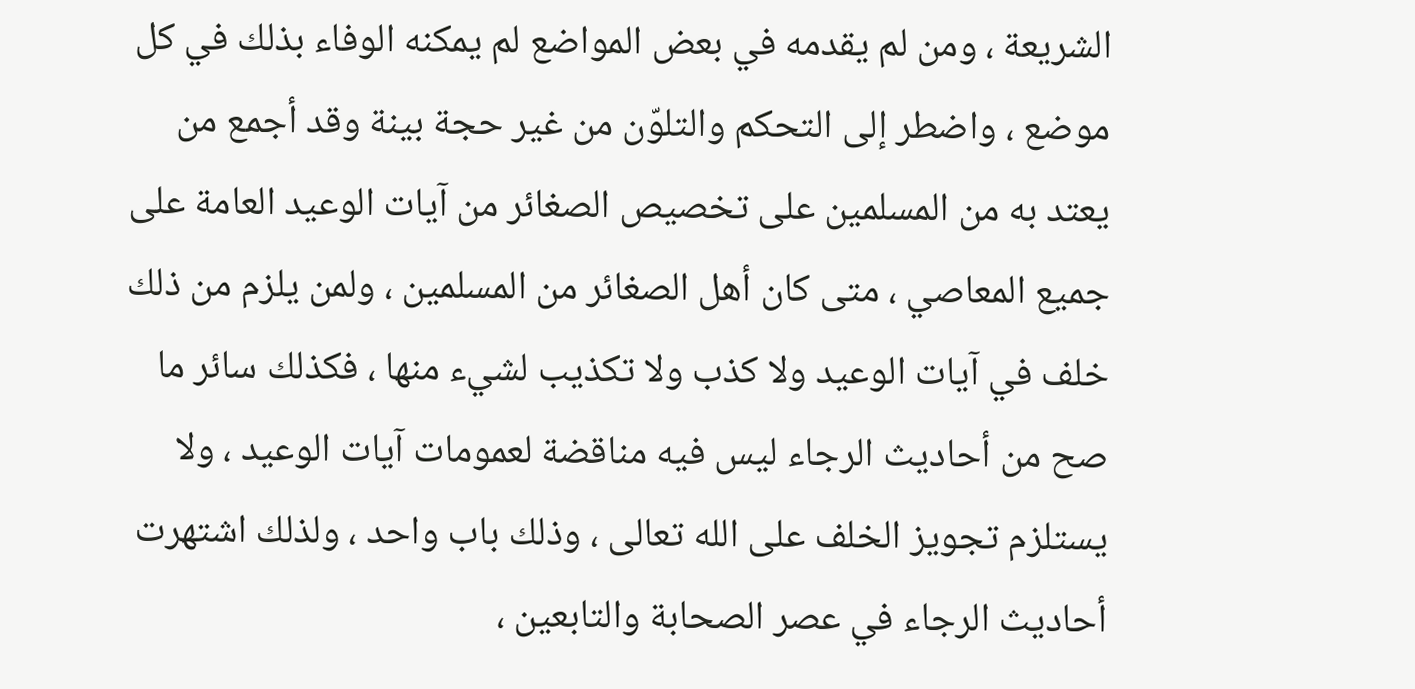الشريعة ، ومن لم يقدمه في بعض المواضع لم يمكنه الوفاء بذلك في كل موضع ، واضطر إلى التحكم والتلوّن من غير حجة بينة وقد أجمع من يعتد به من المسلمين على تخصيص الصغائر من آيات الوعيد العامة على جميع المعاصي ، متى كان أهل الصغائر من المسلمين ، ولمن يلزم من ذلك خلف في آيات الوعيد ولا كذب ولا تكذيب لشيء منها ، فكذلك سائر ما صح من أحاديث الرجاء ليس فيه مناقضة لعمومات آيات الوعيد ، ولا يستلزم تجويز الخلف على الله تعالى ، وذلك باب واحد ، ولذلك اشتهرت أحاديث الرجاء في عصر الصحابة والتابعين ،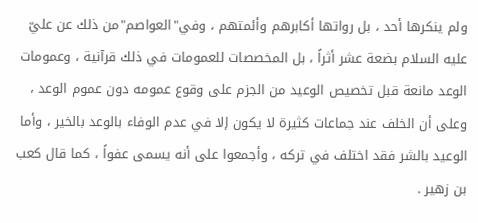ولم ينكرها أحد ، بل رواتها أكابرهم وأئمتهم ، وفي"العواصم"من ذلك عن عليّ عليه السلام بضعة عشر أثراً ، بل المخصصات للعمومات في ذلك قرآنية ، وعمومات الوعد مانعة قبل تخصيص الوعيد من الجزم على وقوع عمومه دون عموم الوعد ، وعلى أن الخلف عند جماعات كثيرة لا يكون إلا في عدم الوفاء بالوعد بالخير ، وأما الوعيد بالشر فقد اختلف في تركه ، وأجمعوا على أنه يسمى عفواً ، كما قال كعب بن زهير .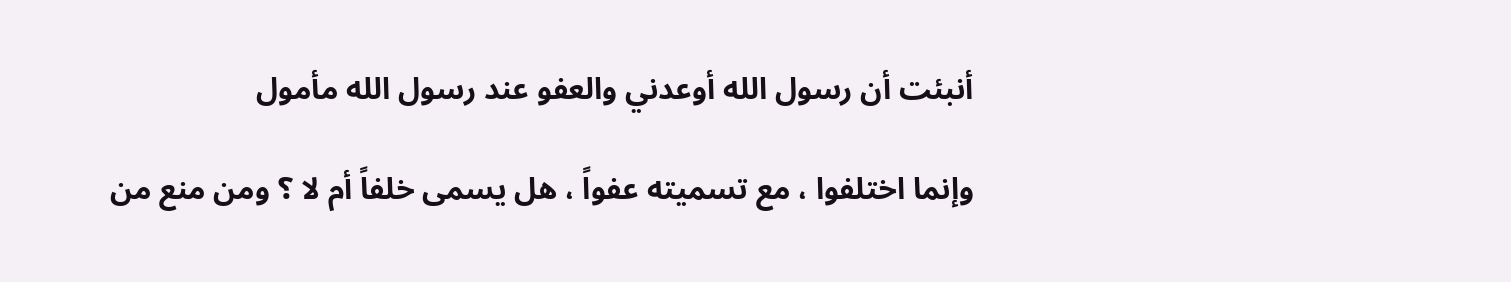أنبئت أن رسول الله أوعدني والعفو عند رسول الله مأمول

وإنما اختلفوا ، مع تسميته عفواً ، هل يسمى خلفاً أم لا ؟ ومن منع من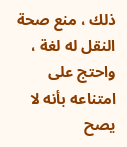ذلك ، منع صحة النقل له لغة ، واحتج على امتناعه بأنه لا يصح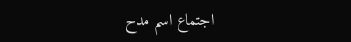اجتماع اسم مدح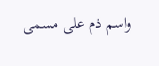واسم ذم على مسمى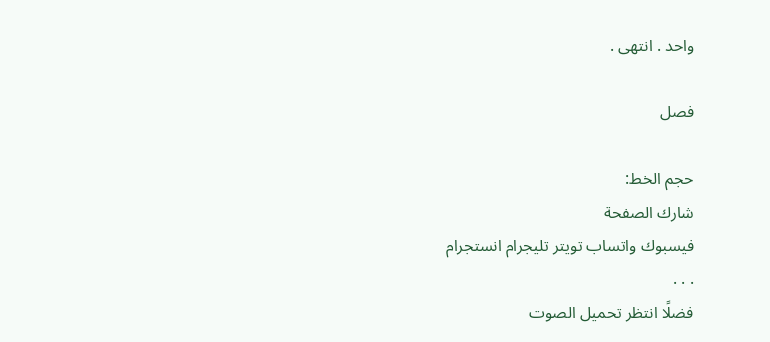واحد . انتهى .

فصل

حجم الخط:
شارك الصفحة
فيسبوك واتساب تويتر تليجرام انستجرام
. . .
فضلًا انتظر تحميل الصوت